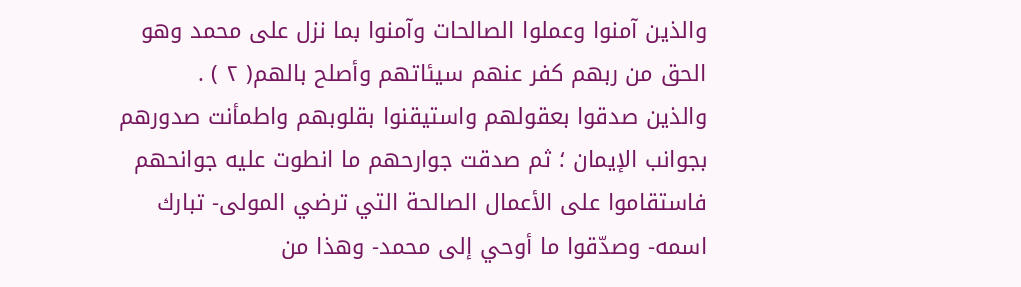والذين آمنوا وعملوا الصالحات وآمنوا بما نزل على محمد وهو الحق من ربهم كفر عنهم سيئاتهم وأصلح بالهم( ٢ ) .
والذين صدقوا بعقولهم واستيقنوا بقلوبهم واطمأنت صدورهم بجوانب الإيمان ؛ ثم صدقت جوارحهم ما انطوت عليه جوانحهم فاستقاموا على الأعمال الصالحة التي ترضي المولى- تبارك اسمه- وصدّقوا ما أوحي إلى محمد- وهذا من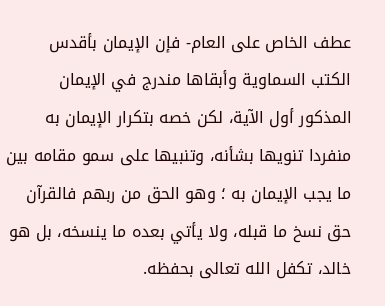عطف الخاص على العام- فإن الإيمان بأقدس الكتب السماوية وأبقاها مندرج في الإيمان المذكور أول الآية، لكن خصه بتكرار الإيمان به منفردا تنويها بشأنه، وتنبيها على سمو مقامه بين ما يجب الإيمان به ؛ وهو الحق من ربهم فالقرآن حق نسخ ما قبله، ولا يأتي بعده ما ينسخه، بل هو خالد، تكفل الله تعالى بحفظه.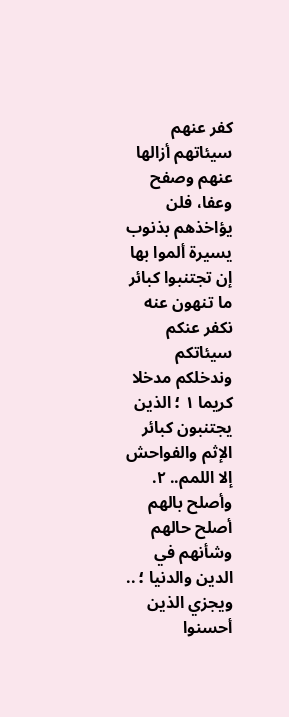كفر عنهم سيئاتهم أزالها عنهم وصفح وعفا، فلن يؤاخذهم بذنوب يسيرة ألموا بها إن تجتنبوا كبائر ما تنهون عنه نكفر عنكم سيئاتكم وندخلكم مدخلا كريما ١ ؛ الذين يجتنبون كبائر الإثم والفواحش إلا اللمم.. ٢. وأصلح بالهم أصلح حالهم وشأنهم في الدين والدنيا ؛ .. ويجزي الذين أحسنوا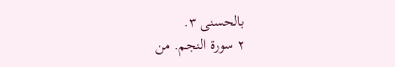بالحسنى ٣.
٢ سورة النجم. من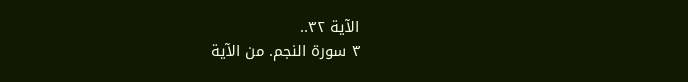الآية ٣٢..
٣ سورة النجم. من الآية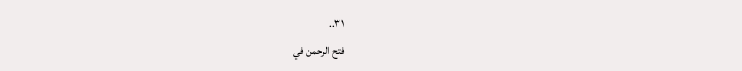٣١..
فتح الرحمن في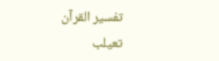تفسير القرآن
تعيلب